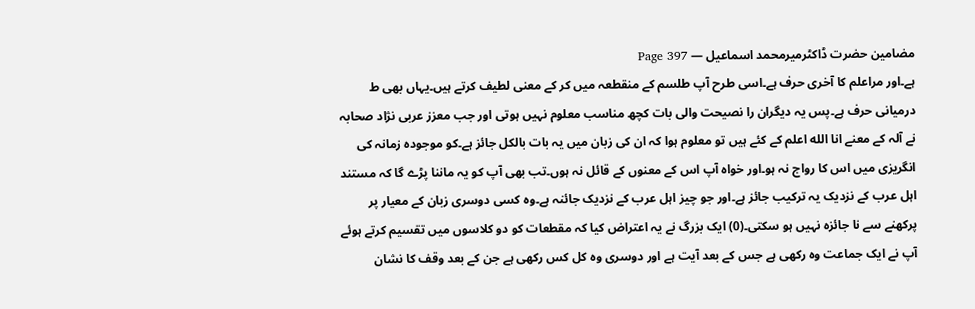مضامین حضرت ڈاکٹرمیرمحمد اسماعیل — Page 397
ہے۔اور مراعلم کا آخری حرف ہے۔اسی طرح آپ طلسم کے منقطعہ میں کر کے معنی لطیف کرتے ہیں۔یہاں بھی ط درمیانی حرف ہے۔پس یہ دیگران را نصیحت والی بات کچھ مناسب معلوم نہیں ہوتی اور جب معزز عربی نژاد صحابہ نے آلہ کے معنے انا الله اعلم کے کئے ہیں تو معلوم ہوا کہ ان کی زبان میں یہ بات بالکل جائز ہے۔کو موجودہ زمانہ کی انگریزی میں اس کا رواج نہ ہو۔اور خواہ آپ اس کے معنوں کے قائل نہ ہوں۔تب بھی آپ کو یہ ماننا پڑے گا کہ مستند اہل عرب کے نزدیک یہ ترکیب جائز ہے۔اور جو چیز اہل عرب کے نزدیک جائنہ ہے۔وہ کسی دوسری زبان کے معیار پر پرکھنے سے نا جائزہ نہیں ہو سکتی۔(0) ایک بزرگ نے یہ اعتراض کیا کہ مقطعات کو دو کلاسوں میں تقسیم کرتے ہوئے آپ نے ایک جماعت وہ رکھی ہے جس کے بعد آیت ہے اور دوسری وہ کل کس رکھی ہے جن کے بعد وقف کا نشان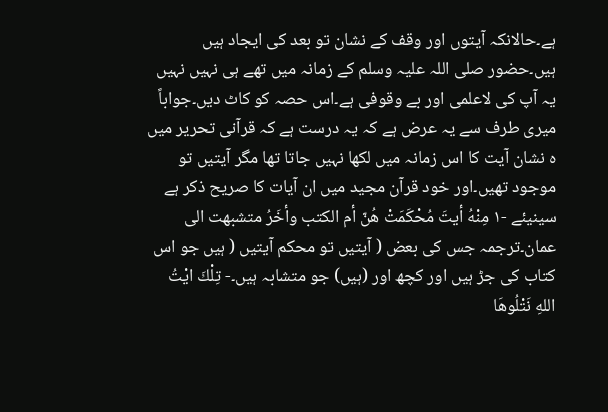ہے۔حالانکہ آیتوں اور وقف کے نشان تو بعد کی ایجاد ہیں ہیں۔حضور صلی اللہ علیہ وسلم کے زمانہ میں تھے ہی نہیں نہیں یہ آپ کی لاعلمی اور بے وقوفی ہے۔اس حصہ کو کاٹ دیں۔جواباً میری طرف سے یہ عرض ہے کہ یہ درست ہے کہ قرآنی تحریر میں ہ نشان آیت کا اس زمانہ میں لکھا نہیں جاتا تھا مگر آیتیں تو موجود تھیں۔اور خود قرآن مجید میں ان آیات کا صریح ذکر ہے سینیئے -١ مِنْهُ أيتَ مُحْكَمَتْ هُنّ أم الكتب وأخَرُ متشبهت الى عمان۔ترجمہ جس کی بعض ( آیتیں تو محکم آیتیں ( ہیں جو اس کتاب کی جڑ ہیں اور کچھ اور (ہیں) جو متشابہ ہیں۔- تِلْكَ ايْتُ اللهِ نَتْلُوهَا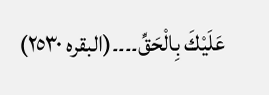عَلَيْكَ بِالْحَقِّ۔۔۔۔(البقره ٢٥٣٠)